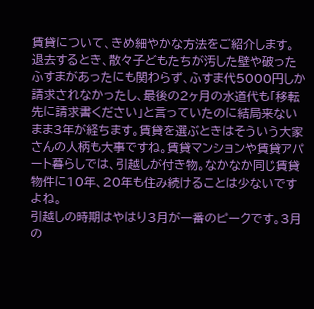賃貸について、きめ細やかな方法をご紹介します。 退去するとき、散々子どもたちが汚した壁や破ったふすまがあったにも関わらず、ふすま代5000円しか請求されなかったし、最後の2ヶ月の水道代も「移転先に請求書ください」と言っていたのに結局来ないまま3年が経ちます。賃貸を選ぶときはそういう大家さんの人柄も大事ですね。賃貸マンションや賃貸アパート暮らしでは、引越しが付き物。なかなか同じ賃貸物件に10年、20年も住み続けることは少ないですよね。
引越しの時期はやはり3月が一番のピークです。3月の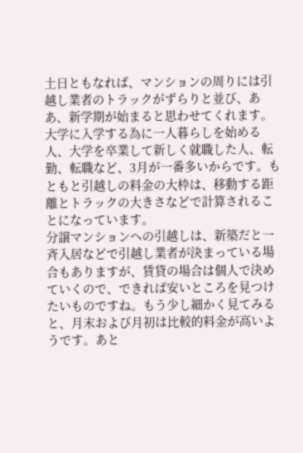土日ともなれば、マンションの周りには引越し業者のトラックがずらりと並び、ああ、新学期が始まると思わせてくれます。大学に入学する為に一人暮らしを始める人、大学を卒業して新しく就職した人、転勤、転職など、3月が一番多いからです。もともと引越しの料金の大枠は、移動する距離とトラックの大きさなどで計算されることになっています。
分譲マンションへの引越しは、新築だと一斉入居などで引越し業者が決まっている場合もありますが、賃貸の場合は個人で決めていくので、できれば安いところを見つけたいものですね。もう少し細かく見てみると、月末および月初は比較的料金が高いようです。あと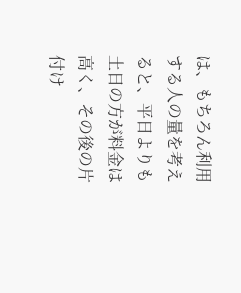は、もちろん利用する人の量を考えると、平日よりも土日の方が料金は高く、その後の片付け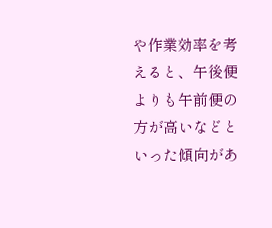や作業効率を考えると、午後便よりも午前便の方が高いなどといった傾向があ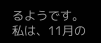るようです。私は、11月の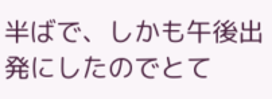半ばで、しかも午後出発にしたのでとて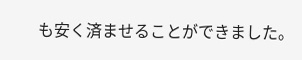も安く済ませることができました。